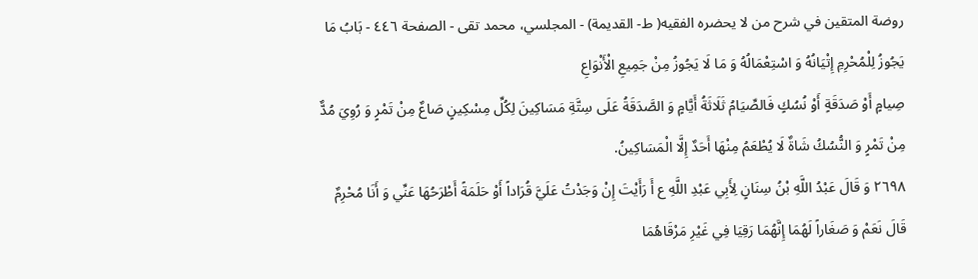روضة المتقين في شرح من لا يحضره الفقيه( ط- القديمة) - المجلسي، محمد تقى - الصفحة ٤٤٦ - بَابُ مَا يَجُوزُ لِلْمُحْرِمِ إِتْيَانُهُ وَ اسْتِعْمَالُهُ وَ مَا لَا يَجُوزُ مِنْ جَمِيعِ الْأَنْوَاعِ
صِيامٍ أَوْ صَدَقَةٍ أَوْ نُسُكٍ فَالصِّيَامُ ثَلَاثَةُ أَيَّامٍ وَ الصَّدَقَةُ عَلَى سِتَّةِ مَسَاكِينَ لِكُلِّ مِسْكِينٍ صَاعٌ مِنْ تَمْرٍ وَ رُوِيَ مُدٌّ مِنْ تَمْرٍ وَ النُّسُكُ شَاةٌ لَا يُطْعَمُ مِنْهَا أَحَدٌ إِلَّا الْمَسَاكِينُ.
٢٦٩٨ وَ قَالَ عَبْدُ اللَّهِ بْنُ سِنَانٍ لِأَبِي عَبْدِ اللَّهِ ع أَ رَأَيْتَ إِنْ وَجَدْتُ عَلَيَّ قُرَاداً أَوْ حَلَمَةً أَطْرَحُهَا عَنِّي وَ أَنَا مُحْرِمٌ قَالَ نَعَمْ وَ صَغَاراً لَهُمَا إِنَّهُمَا رَقِيَا فِي غَيْرِ مَرْقَاهُمَا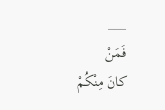___
فَمَنْ
كانَ مِنْكُمْ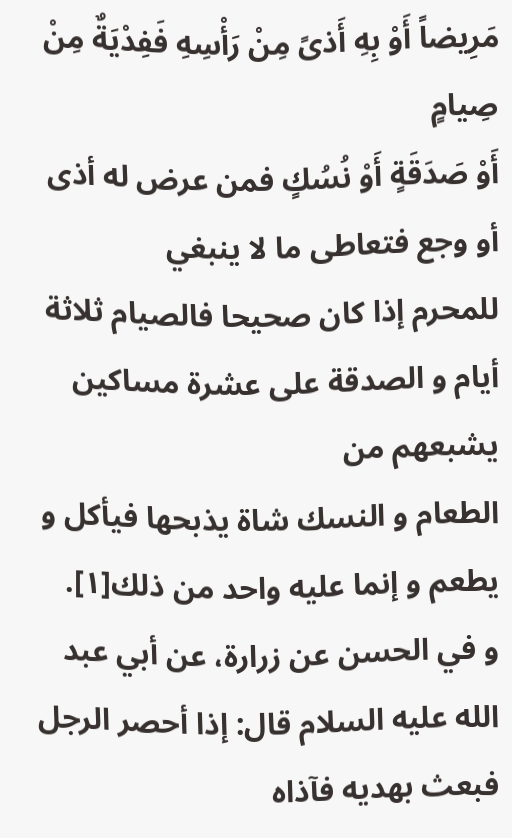مَرِيضاً أَوْ بِهِ أَذىً مِنْ رَأْسِهِ فَفِدْيَةٌ مِنْ صِيامٍ
أَوْ صَدَقَةٍ أَوْ نُسُكٍ فمن عرض له أذى أو وجع فتعاطى ما لا ينبغي
للمحرم إذا كان صحيحا فالصيام ثلاثة أيام و الصدقة على عشرة مساكين يشبعهم من
الطعام و النسك شاة يذبحها فيأكل و يطعم و إنما عليه واحد من ذلك[١].
و في الحسن عن زرارة، عن أبي عبد الله عليه السلام قال: إذا أحصر الرجل فبعث بهديه فآذاه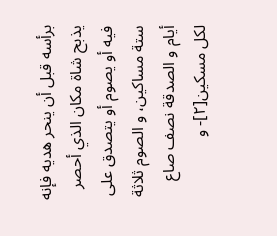برأسه قبل أن ينحر هديه فإنه يذبح شاة مكان الذي أحصر فيه أو يصوم أو يتصدق على ستة مساكين، و الصوم ثلاثة أيام و الصدقة نصف صاع لكل مسكين[٢]- و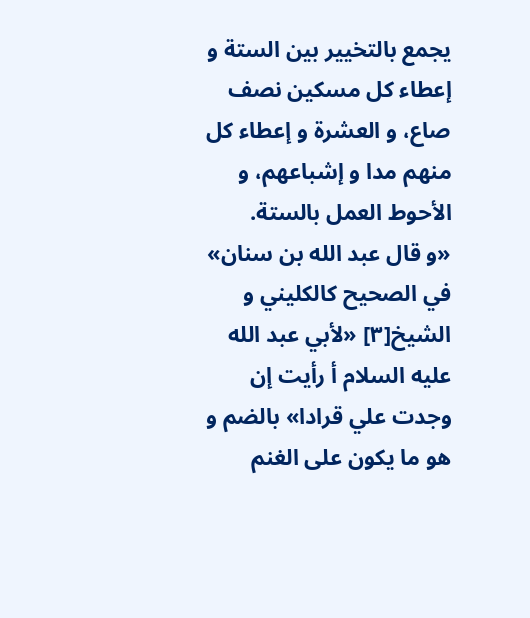يجمع بالتخيير بين الستة و إعطاء كل مسكين نصف صاع، و العشرة و إعطاء كل منهم مدا و إشباعهم، و الأحوط العمل بالستة.
«و قال عبد الله بن سنان» في الصحيح كالكليني و الشيخ[٣] «لأبي عبد الله عليه السلام أ رأيت إن وجدت علي قرادا» بالضم و هو ما يكون على الغنم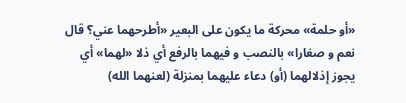«أو حلمة» محركة ما يكون على البعير «أطرحهما عني؟ قال نعم و صغارا» بالنصب و فيهما بالرفع أي ذلا «لهما» أي يجوز إذلالهما (أو) دعاء عليهما بمنزلة (لعنهما الله)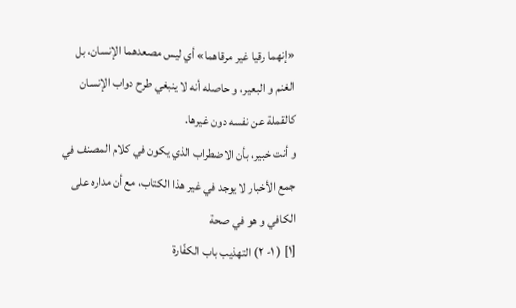«إنهما رقيا غير مرقاهما» أي ليس مصعدهما الإنسان، بل الغنم و البعير، و حاصله أنه لا ينبغي طرح دواب الإنسان كالقملة عن نفسه دون غيرها.
و أنت خبير، بأن الاضطراب الذي يكون في كلام المصنف في جمع الأخبار لا يوجد في غير هذا الكتاب، مع أن مداره على الكافي و هو في صحة
[١] ( ١- ٢) التهذيب باب الكفّارة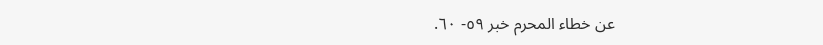عن خطاء المحرم خبر ٥٩- ٦٠.